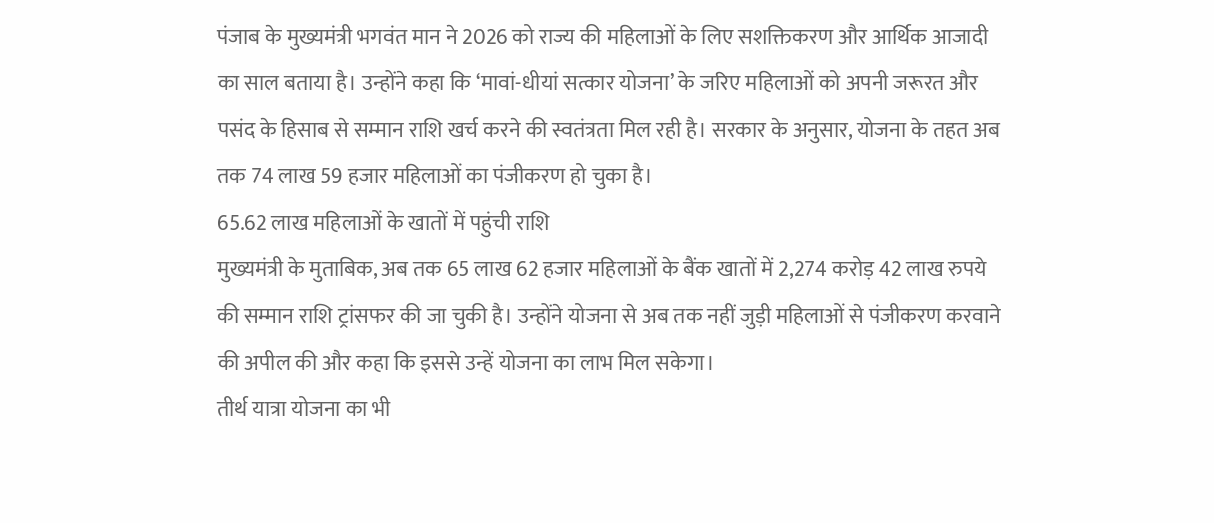पंजाब के मुख्यमंत्री भगवंत मान ने 2026 को राज्य की महिलाओं के लिए सशक्तिकरण और आर्थिक आजादी का साल बताया है। उन्होंने कहा कि ‘मावां-धीयां सत्कार योजना’ के जरिए महिलाओं को अपनी जरूरत और पसंद के हिसाब से सम्मान राशि खर्च करने की स्वतंत्रता मिल रही है। सरकार के अनुसार, योजना के तहत अब तक 74 लाख 59 हजार महिलाओं का पंजीकरण हो चुका है।
65.62 लाख महिलाओं के खातों में पहुंची राशि
मुख्यमंत्री के मुताबिक, अब तक 65 लाख 62 हजार महिलाओं के बैंक खातों में 2,274 करोड़ 42 लाख रुपये की सम्मान राशि ट्रांसफर की जा चुकी है। उन्होंने योजना से अब तक नहीं जुड़ी महिलाओं से पंजीकरण करवाने की अपील की और कहा कि इससे उन्हें योजना का लाभ मिल सकेगा।
तीर्थ यात्रा योजना का भी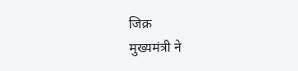जिक्र
मुख्यमंत्री ने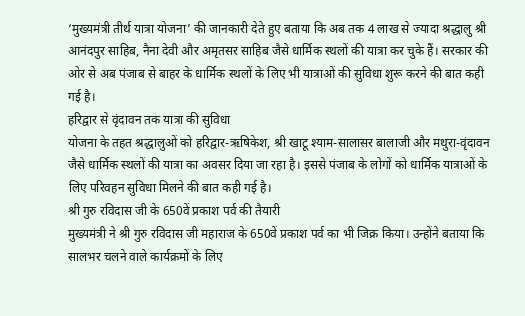‘मुख्यमंत्री तीर्थ यात्रा योजना’ की जानकारी देते हुए बताया कि अब तक 4 लाख से ज्यादा श्रद्धालु श्री आनंदपुर साहिब, नैना देवी और अमृतसर साहिब जैसे धार्मिक स्थलों की यात्रा कर चुके हैं। सरकार की ओर से अब पंजाब से बाहर के धार्मिक स्थलों के लिए भी यात्राओं की सुविधा शुरू करने की बात कही गई है।
हरिद्वार से वृंदावन तक यात्रा की सुविधा
योजना के तहत श्रद्धालुओं को हरिद्वार-ऋषिकेश, श्री खाटू श्याम-सालासर बालाजी और मथुरा-वृंदावन जैसे धार्मिक स्थलों की यात्रा का अवसर दिया जा रहा है। इससे पंजाब के लोगों को धार्मिक यात्राओं के लिए परिवहन सुविधा मिलने की बात कही गई है।
श्री गुरु रविदास जी के 650वें प्रकाश पर्व की तैयारी
मुख्यमंत्री ने श्री गुरु रविदास जी महाराज के 650वें प्रकाश पर्व का भी जिक्र किया। उन्होंने बताया कि सालभर चलने वाले कार्यक्रमों के लिए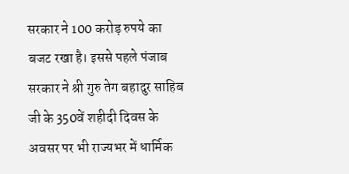सरकार ने 100 करोड़ रुपये का बजट रखा है। इससे पहले पंजाब सरकार ने श्री गुरु तेग बहादुर साहिब जी के 350वें शहीदी दिवस के अवसर पर भी राज्यभर में धार्मिक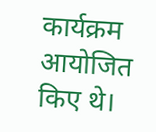कार्यक्रम आयोजित किए थे।